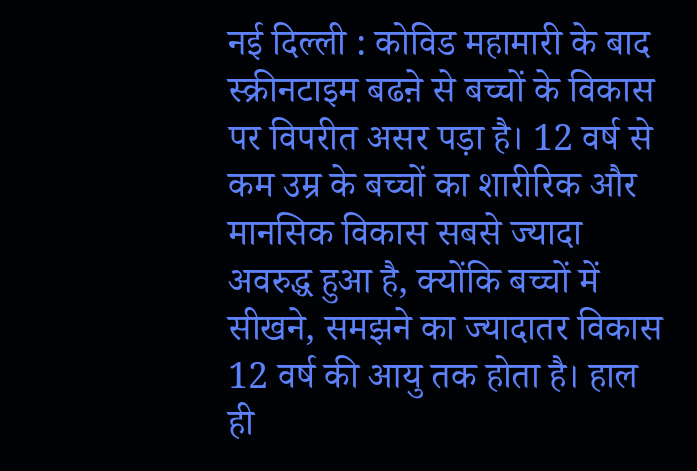नई दिल्ली : कोविड महामारी के बाद स्क्रीनटाइम बढऩे से बच्चों के विकास पर विपरीत असर पड़ा है। 12 वर्ष से कम उम्र के बच्चों का शारीरिक और मानसिक विकास सबसे ज्यादा अवरुद्ध हुआ है, क्योंकि बच्चों में सीखने, समझने का ज्यादातर विकास 12 वर्ष की आयु तक होता है। हाल ही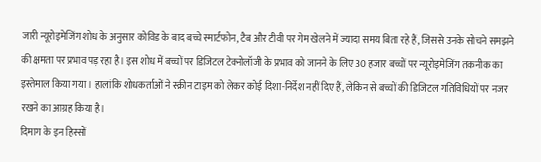जारी न्यूरोइमेजिंग शोध के अनुसार कोविड के बाद बच्चे स्मार्टफोन, टैब और टीवी पर गेम खेलने में ज्यादा समय बिता रहे हैं, जिससे उनके सोचने समझने की क्षमता पर प्रभाव पड़ रहा है। इस शोध में बच्चों पर डिजिटल टेक्नोलॉजी के प्रभाव को जानने के लिए 30 हजार बच्चों पर न्यूरोइमेजिंग तकनीक का इस्तेमाल किया गया। हालांकि शोधकर्ताओं ने स्क्रीन टाइम को लेकर कोई दिशा-निर्देश नहीं दिए हैं, लेकिन से बच्चों की डिजिटल गतिविधियों पर नजर रखने का आग्रह किया है।
दिमाग के इन हिस्सों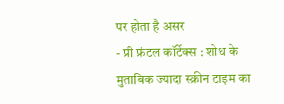पर होता है असर
- प्री फ्रंटल कॉर्टेक्स : शोध के मुताबिक ज्यादा स्क्रीन टाइम का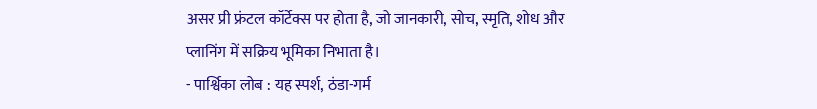असर प्री फ्रंटल कॉर्टेक्स पर होता है, जो जानकारी, सोच, स्मृति, शोध और प्लानिंग में सक्रिय भूमिका निभाता है।
- पार्श्विका लोब : यह स्पर्श, ठंडा-गर्म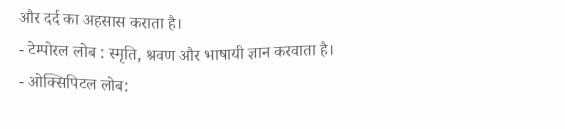और दर्द का अहसास कराता है।
- टेम्पोरल लोब : स्मृति, श्रवण और भाषायी ज्ञान करवाता है।
- ओक्सिपिटल लोब: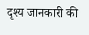दृश्य जानकारी की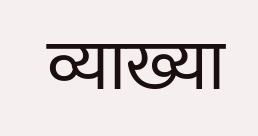व्याख्या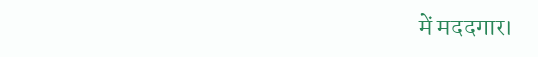में मददगार।